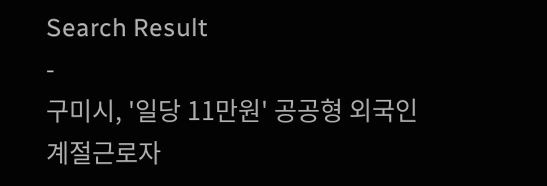Search Result
-
구미시, '일당 11만원' 공공형 외국인 계절근로자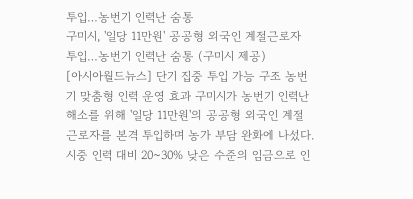투입…농번기 인력난 숨통
구미시, '일당 11만원' 공공형 외국인 계절근로자 투입…농번기 인력난 숨통 (구미시 제공)
[아시아월드뉴스] 단기 집중 투입 가능 구조 농번기 맞춤형 인력 운영 효과 구미시가 농번기 인력난 해소를 위해 '일당 11만원'의 공공형 외국인 계절근로자를 본격 투입하며 농가 부담 완화에 나섰다.시중 인력 대비 20~30% 낮은 수준의 임금으로 인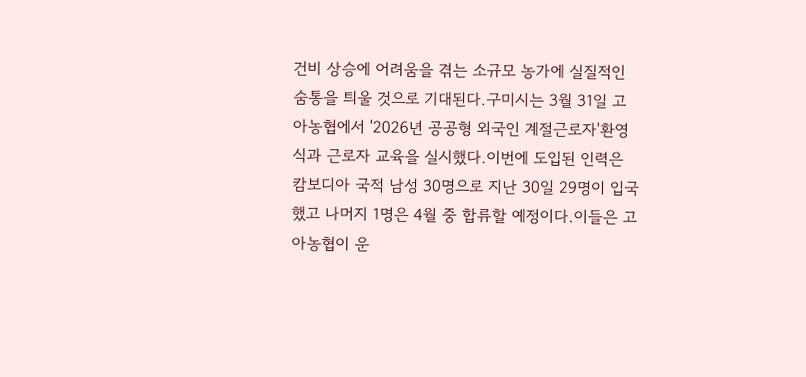건비 상승에 어려움을 겪는 소규모 농가에 실질적인 숨통을 틔울 것으로 기대된다.구미시는 3월 31일 고아농협에서 '2026년 공공형 외국인 계절근로자'환영식과 근로자 교육을 실시했다.이번에 도입된 인력은 캄보디아 국적 남성 30명으로 지난 30일 29명이 입국했고 나머지 1명은 4월 중 합류할 예정이다.이들은 고아농협이 운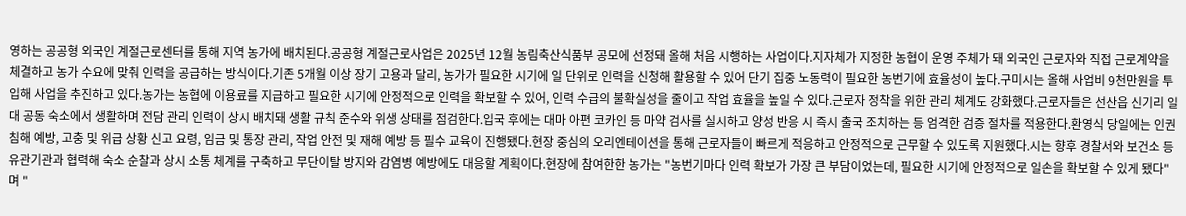영하는 공공형 외국인 계절근로센터를 통해 지역 농가에 배치된다.공공형 계절근로사업은 2025년 12월 농림축산식품부 공모에 선정돼 올해 처음 시행하는 사업이다.지자체가 지정한 농협이 운영 주체가 돼 외국인 근로자와 직접 근로계약을 체결하고 농가 수요에 맞춰 인력을 공급하는 방식이다.기존 5개월 이상 장기 고용과 달리, 농가가 필요한 시기에 일 단위로 인력을 신청해 활용할 수 있어 단기 집중 노동력이 필요한 농번기에 효율성이 높다.구미시는 올해 사업비 9천만원을 투입해 사업을 추진하고 있다.농가는 농협에 이용료를 지급하고 필요한 시기에 안정적으로 인력을 확보할 수 있어, 인력 수급의 불확실성을 줄이고 작업 효율을 높일 수 있다.근로자 정착을 위한 관리 체계도 강화했다.근로자들은 선산읍 신기리 일대 공동 숙소에서 생활하며 전담 관리 인력이 상시 배치돼 생활 규칙 준수와 위생 상태를 점검한다.입국 후에는 대마 아편 코카인 등 마약 검사를 실시하고 양성 반응 시 즉시 출국 조치하는 등 엄격한 검증 절차를 적용한다.환영식 당일에는 인권 침해 예방, 고충 및 위급 상황 신고 요령, 임금 및 통장 관리, 작업 안전 및 재해 예방 등 필수 교육이 진행됐다.현장 중심의 오리엔테이션을 통해 근로자들이 빠르게 적응하고 안정적으로 근무할 수 있도록 지원했다.시는 향후 경찰서와 보건소 등 유관기관과 협력해 숙소 순찰과 상시 소통 체계를 구축하고 무단이탈 방지와 감염병 예방에도 대응할 계획이다.현장에 참여한한 농가는 "농번기마다 인력 확보가 가장 큰 부담이었는데, 필요한 시기에 안정적으로 일손을 확보할 수 있게 됐다"며 "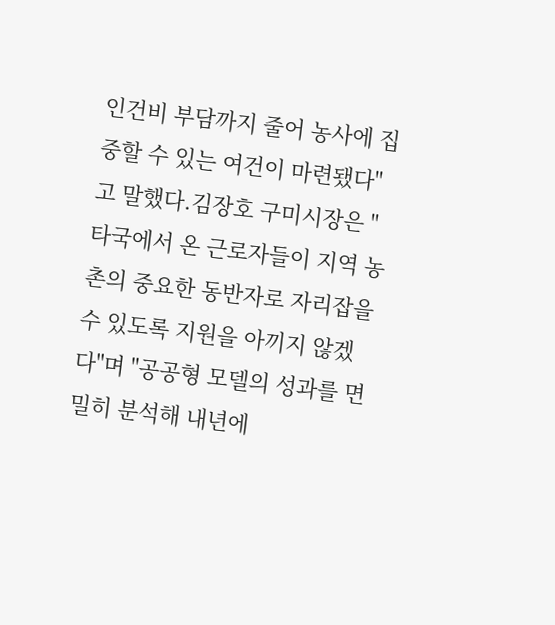인건비 부담까지 줄어 농사에 집중할 수 있는 여건이 마련됐다"고 말했다.김장호 구미시장은 "타국에서 온 근로자들이 지역 농촌의 중요한 동반자로 자리잡을 수 있도록 지원을 아끼지 않겠다"며 "공공형 모델의 성과를 면밀히 분석해 내년에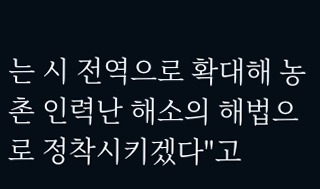는 시 전역으로 확대해 농촌 인력난 해소의 해법으로 정착시키겠다"고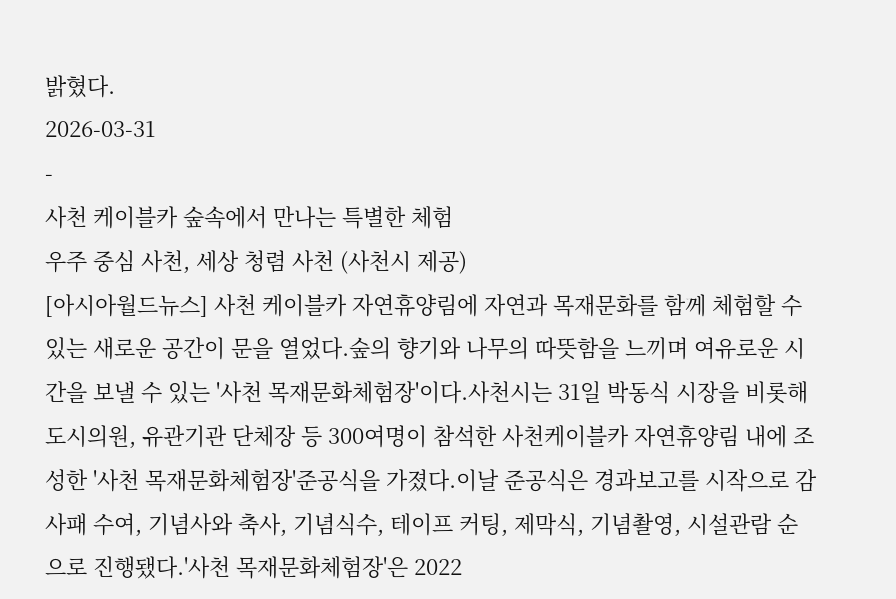밝혔다.
2026-03-31
-
사천 케이블카 숲속에서 만나는 특별한 체험
우주 중심 사천, 세상 청렴 사천 (사천시 제공)
[아시아월드뉴스] 사천 케이블카 자연휴양림에 자연과 목재문화를 함께 체험할 수 있는 새로운 공간이 문을 열었다.숲의 향기와 나무의 따뜻함을 느끼며 여유로운 시간을 보낼 수 있는 '사천 목재문화체험장'이다.사천시는 31일 박동식 시장을 비롯해 도시의원, 유관기관 단체장 등 300여명이 참석한 사천케이블카 자연휴양림 내에 조성한 '사천 목재문화체험장'준공식을 가졌다.이날 준공식은 경과보고를 시작으로 감사패 수여, 기념사와 축사, 기념식수, 테이프 커팅, 제막식, 기념촬영, 시설관람 순으로 진행됐다.'사천 목재문화체험장'은 2022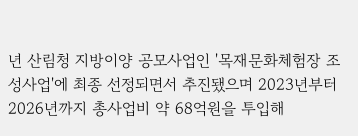년 산림청 지방이양 공모사업인 '목재문화체험장 조성사업'에 최종 선정되면서 추진됐으며 2023년부터 2026년까지 총사업비 약 68억원을 투입해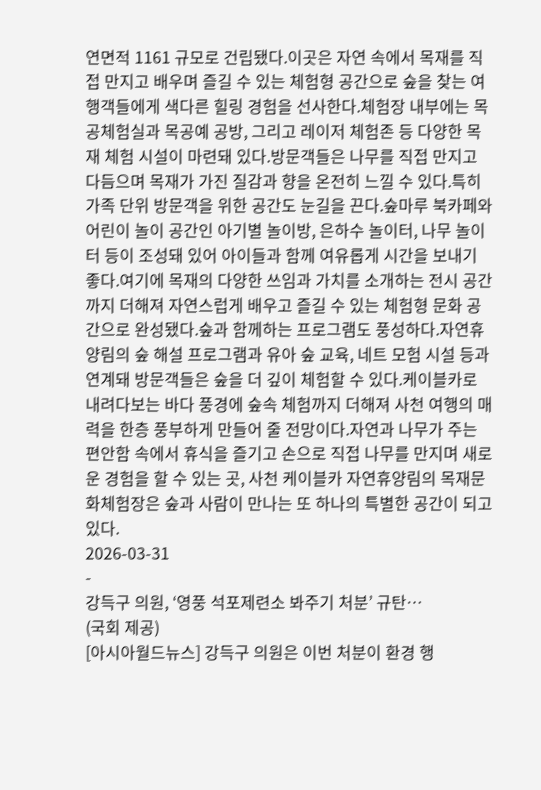연면적 1161 규모로 건립됐다.이곳은 자연 속에서 목재를 직접 만지고 배우며 즐길 수 있는 체험형 공간으로 숲을 찾는 여행객들에게 색다른 힐링 경험을 선사한다.체험장 내부에는 목공체험실과 목공예 공방, 그리고 레이저 체험존 등 다양한 목재 체험 시설이 마련돼 있다.방문객들은 나무를 직접 만지고 다듬으며 목재가 가진 질감과 향을 온전히 느낄 수 있다.특히 가족 단위 방문객을 위한 공간도 눈길을 끈다.숲마루 북카페와 어린이 놀이 공간인 아기별 놀이방, 은하수 놀이터, 나무 놀이터 등이 조성돼 있어 아이들과 함께 여유롭게 시간을 보내기 좋다.여기에 목재의 다양한 쓰임과 가치를 소개하는 전시 공간까지 더해져 자연스럽게 배우고 즐길 수 있는 체험형 문화 공간으로 완성됐다.숲과 함께하는 프로그램도 풍성하다.자연휴양림의 숲 해설 프로그램과 유아 숲 교육, 네트 모험 시설 등과 연계돼 방문객들은 숲을 더 깊이 체험할 수 있다.케이블카로 내려다보는 바다 풍경에 숲속 체험까지 더해져 사천 여행의 매력을 한층 풍부하게 만들어 줄 전망이다.자연과 나무가 주는 편안함 속에서 휴식을 즐기고 손으로 직접 나무를 만지며 새로운 경험을 할 수 있는 곳, 사천 케이블카 자연휴양림의 목재문화체험장은 숲과 사람이 만나는 또 하나의 특별한 공간이 되고 있다.
2026-03-31
-
강득구 의원, ‘영풍 석포제련소 봐주기 처분’ 규탄…
(국회 제공)
[아시아월드뉴스] 강득구 의원은 이번 처분이 환경 행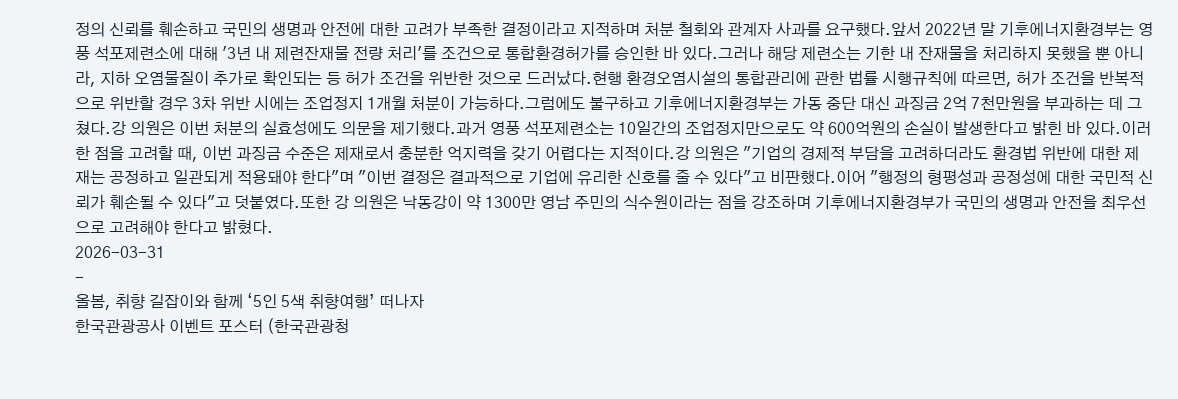정의 신뢰를 훼손하고 국민의 생명과 안전에 대한 고려가 부족한 결정이라고 지적하며 처분 철회와 관계자 사과를 요구했다.앞서 2022년 말 기후에너지환경부는 영풍 석포제련소에 대해 '3년 내 제련잔재물 전량 처리'를 조건으로 통합환경허가를 승인한 바 있다.그러나 해당 제련소는 기한 내 잔재물을 처리하지 못했을 뿐 아니라, 지하 오염물질이 추가로 확인되는 등 허가 조건을 위반한 것으로 드러났다.현행 환경오염시설의 통합관리에 관한 법률 시행규칙에 따르면, 허가 조건을 반복적으로 위반할 경우 3차 위반 시에는 조업정지 1개월 처분이 가능하다.그럼에도 불구하고 기후에너지환경부는 가동 중단 대신 과징금 2억 7천만원을 부과하는 데 그쳤다.강 의원은 이번 처분의 실효성에도 의문을 제기했다.과거 영풍 석포제련소는 10일간의 조업정지만으로도 약 600억원의 손실이 발생한다고 밝힌 바 있다.이러한 점을 고려할 때, 이번 과징금 수준은 제재로서 충분한 억지력을 갖기 어렵다는 지적이다.강 의원은 "기업의 경제적 부담을 고려하더라도 환경법 위반에 대한 제재는 공정하고 일관되게 적용돼야 한다"며 "이번 결정은 결과적으로 기업에 유리한 신호를 줄 수 있다"고 비판했다.이어 "행정의 형평성과 공정성에 대한 국민적 신뢰가 훼손될 수 있다"고 덧붙였다.또한 강 의원은 낙동강이 약 1300만 영남 주민의 식수원이라는 점을 강조하며 기후에너지환경부가 국민의 생명과 안전을 최우선으로 고려해야 한다고 밝혔다.
2026-03-31
-
올봄, 취향 길잡이와 함께 ‘5인 5색 취향여행’ 떠나자
한국관광공사 이벤트 포스터 (한국관광청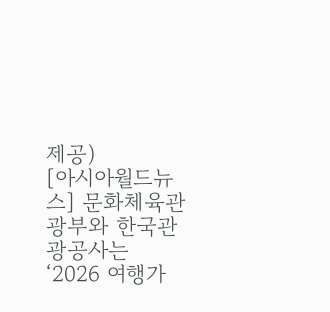제공)
[아시아월드뉴스] 문화체육관광부와 한국관광공사는 ‘2026 여행가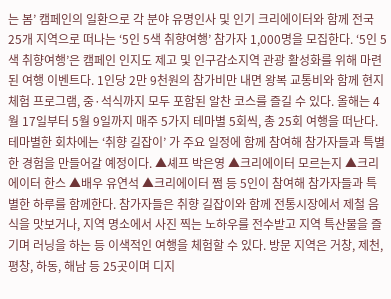는 봄’ 캠페인의 일환으로 각 분야 유명인사 및 인기 크리에이터와 함께 전국 25개 지역으로 떠나는 ‘5인 5색 취향여행’ 참가자 1,000명을 모집한다. ‘5인 5색 취향여행’은 캠페인 인지도 제고 및 인구감소지역 관광 활성화를 위해 마련된 여행 이벤트다. 1인당 2만 9천원의 참가비만 내면 왕복 교통비와 함께 현지 체험 프로그램, 중·석식까지 모두 포함된 알찬 코스를 즐길 수 있다. 올해는 4월 17일부터 5월 9일까지 매주 5가지 테마별 5회씩, 총 25회 여행을 떠난다. 테마별한 회차에는 ‘취향 길잡이’ 가 주요 일정에 함께 참여해 참가자들과 특별한 경험을 만들어갈 예정이다. ▲셰프 박은영 ▲크리에이터 모르는지 ▲크리에이터 한스 ▲배우 유연석 ▲크리에이터 쩜 등 5인이 참여해 참가자들과 특별한 하루를 함께한다. 참가자들은 취향 길잡이와 함께 전통시장에서 제철 음식을 맛보거나, 지역 명소에서 사진 찍는 노하우를 전수받고 지역 특산물을 즐기며 러닝을 하는 등 이색적인 여행을 체험할 수 있다. 방문 지역은 거창, 제천, 평창, 하동, 해남 등 25곳이며 디지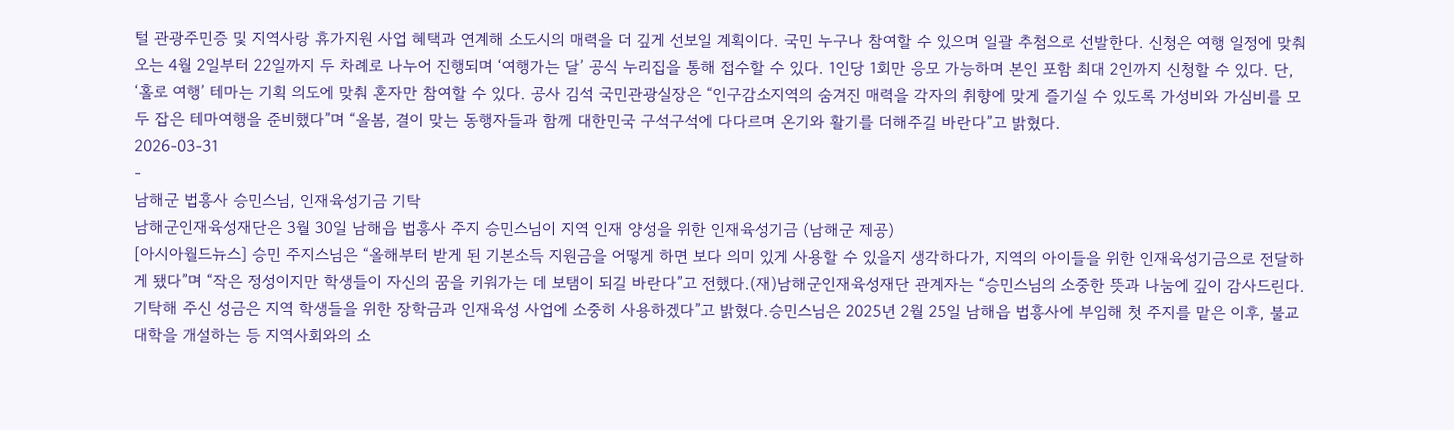털 관광주민증 및 지역사랑 휴가지원 사업 혜택과 연계해 소도시의 매력을 더 깊게 선보일 계획이다. 국민 누구나 참여할 수 있으며 일괄 추첨으로 선발한다. 신청은 여행 일정에 맞춰 오는 4월 2일부터 22일까지 두 차례로 나누어 진행되며 ‘여행가는 달’ 공식 누리집을 통해 접수할 수 있다. 1인당 1회만 응모 가능하며 본인 포함 최대 2인까지 신청할 수 있다. 단, ‘홀로 여행’ 테마는 기획 의도에 맞춰 혼자만 참여할 수 있다. 공사 김석 국민관광실장은 “인구감소지역의 숨겨진 매력을 각자의 취향에 맞게 즐기실 수 있도록 가성비와 가심비를 모두 잡은 테마여행을 준비했다”며 “올봄, 결이 맞는 동행자들과 함께 대한민국 구석구석에 다다르며 온기와 활기를 더해주길 바란다”고 밝혔다.
2026-03-31
-
남해군 법흥사 승민스님, 인재육성기금 기탁
남해군인재육성재단은 3월 30일 남해읍 법흥사 주지 승민스님이 지역 인재 양성을 위한 인재육성기금 (남해군 제공)
[아시아월드뉴스] 승민 주지스님은 “올해부터 받게 된 기본소득 지원금을 어떻게 하면 보다 의미 있게 사용할 수 있을지 생각하다가, 지역의 아이들을 위한 인재육성기금으로 전달하게 됐다”며 “작은 정성이지만 학생들이 자신의 꿈을 키워가는 데 보탬이 되길 바란다”고 전했다.(재)남해군인재육성재단 관계자는 “승민스님의 소중한 뜻과 나눔에 깊이 감사드린다. 기탁해 주신 성금은 지역 학생들을 위한 장학금과 인재육성 사업에 소중히 사용하겠다”고 밝혔다.승민스님은 2025년 2월 25일 남해읍 법흥사에 부임해 첫 주지를 맡은 이후, 불교대학을 개설하는 등 지역사회와의 소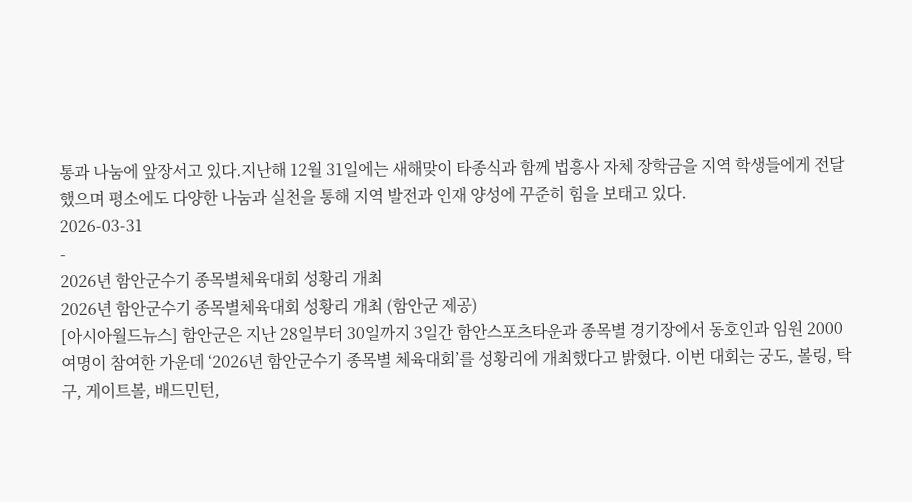통과 나눔에 앞장서고 있다.지난해 12월 31일에는 새해맞이 타종식과 함께 법흥사 자체 장학금을 지역 학생들에게 전달했으며 평소에도 다양한 나눔과 실천을 통해 지역 발전과 인재 양성에 꾸준히 힘을 보태고 있다.
2026-03-31
-
2026년 함안군수기 종목별체육대회 성황리 개최
2026년 함안군수기 종목별체육대회 성황리 개최 (함안군 제공)
[아시아월드뉴스] 함안군은 지난 28일부터 30일까지 3일간 함안스포츠타운과 종목별 경기장에서 동호인과 임원 2000여명이 참여한 가운데 ‘2026년 함안군수기 종목별 체육대회’를 성황리에 개최했다고 밝혔다. 이번 대회는 궁도, 볼링, 탁구, 게이트볼, 배드민턴,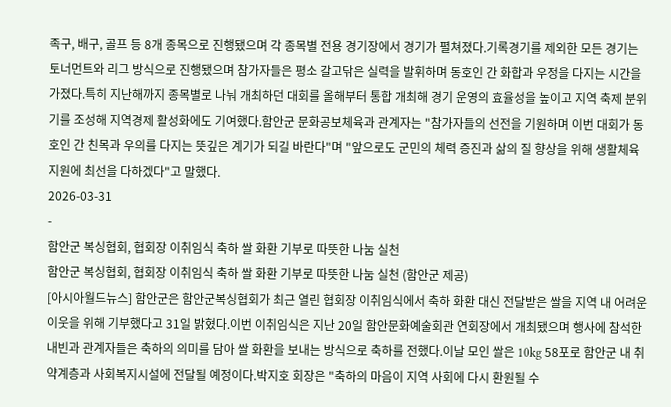족구, 배구, 골프 등 8개 종목으로 진행됐으며 각 종목별 전용 경기장에서 경기가 펼쳐졌다.기록경기를 제외한 모든 경기는 토너먼트와 리그 방식으로 진행됐으며 참가자들은 평소 갈고닦은 실력을 발휘하며 동호인 간 화합과 우정을 다지는 시간을 가졌다.특히 지난해까지 종목별로 나눠 개최하던 대회를 올해부터 통합 개최해 경기 운영의 효율성을 높이고 지역 축제 분위기를 조성해 지역경제 활성화에도 기여했다.함안군 문화공보체육과 관계자는 "참가자들의 선전을 기원하며 이번 대회가 동호인 간 친목과 우의를 다지는 뜻깊은 계기가 되길 바란다"며 "앞으로도 군민의 체력 증진과 삶의 질 향상을 위해 생활체육 지원에 최선을 다하겠다"고 말했다.
2026-03-31
-
함안군 복싱협회, 협회장 이취임식 축하 쌀 화환 기부로 따뜻한 나눔 실천
함안군 복싱협회, 협회장 이취임식 축하 쌀 화환 기부로 따뜻한 나눔 실천 (함안군 제공)
[아시아월드뉴스] 함안군은 함안군복싱협회가 최근 열린 협회장 이취임식에서 축하 화환 대신 전달받은 쌀을 지역 내 어려운 이웃을 위해 기부했다고 31일 밝혔다.이번 이취임식은 지난 20일 함안문화예술회관 연회장에서 개최됐으며 행사에 참석한 내빈과 관계자들은 축하의 의미를 담아 쌀 화환을 보내는 방식으로 축하를 전했다.이날 모인 쌀은 10kg 58포로 함안군 내 취약계층과 사회복지시설에 전달될 예정이다.박지호 회장은 "축하의 마음이 지역 사회에 다시 환원될 수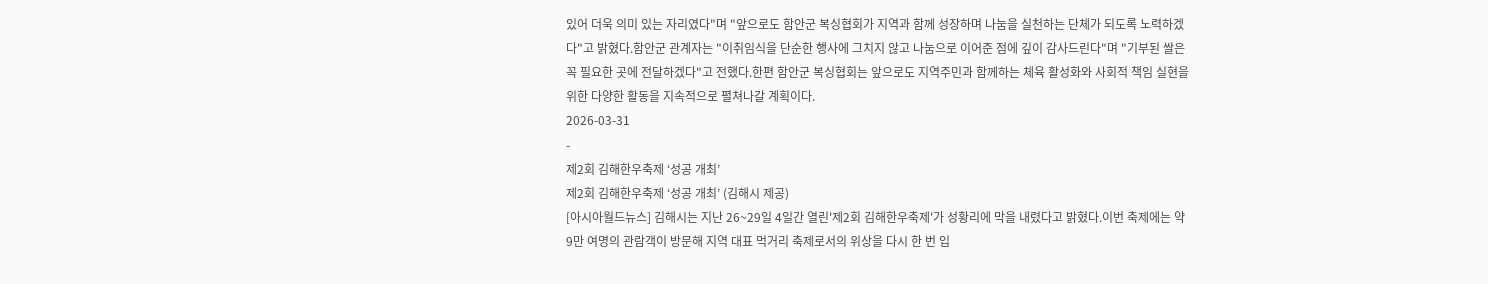있어 더욱 의미 있는 자리였다"며 "앞으로도 함안군 복싱협회가 지역과 함께 성장하며 나눔을 실천하는 단체가 되도록 노력하겠다"고 밝혔다.함안군 관계자는 "이취임식을 단순한 행사에 그치지 않고 나눔으로 이어준 점에 깊이 감사드린다"며 "기부된 쌀은 꼭 필요한 곳에 전달하겠다"고 전했다.한편 함안군 복싱협회는 앞으로도 지역주민과 함께하는 체육 활성화와 사회적 책임 실현을 위한 다양한 활동을 지속적으로 펼쳐나갈 계획이다.
2026-03-31
-
제2회 김해한우축제 ‘성공 개최’
제2회 김해한우축제 ‘성공 개최’ (김해시 제공)
[아시아월드뉴스] 김해시는 지난 26~29일 4일간 열린'제2회 김해한우축제'가 성황리에 막을 내렸다고 밝혔다.이번 축제에는 약 9만 여명의 관람객이 방문해 지역 대표 먹거리 축제로서의 위상을 다시 한 번 입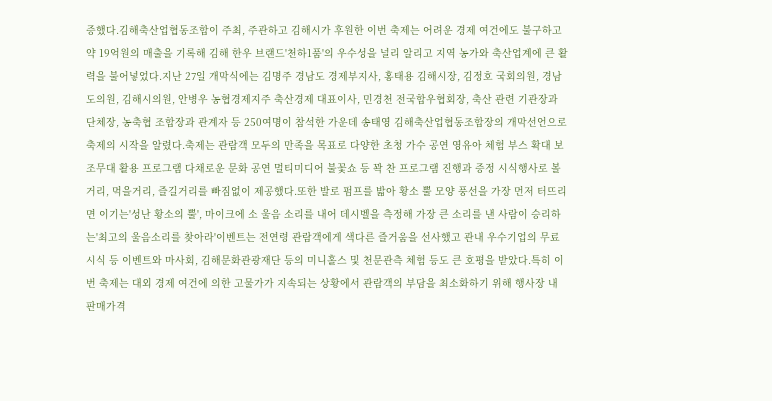증했다.김해축산업협동조합이 주최, 주관하고 김해시가 후원한 이번 축제는 어려운 경제 여건에도 불구하고 약 19억원의 매출을 기록해 김해 한우 브랜드'천하1품'의 우수성을 널리 알리고 지역 농가와 축산업계에 큰 활력을 불어넣었다.지난 27일 개막식에는 김명주 경남도 경제부지사, 홍태용 김해시장, 김정호 국회의원, 경남도의원, 김해시의원, 안병우 농협경제지주 축산경제 대표이사, 민경천 전국합우협회장, 축산 관련 기관장과 단체장, 농축협 조합장과 관계자 등 250여명이 참석한 가운데 송태영 김해축산업협동조합장의 개막선언으로 축제의 시작을 알렸다.축제는 관람객 모두의 만족을 목표로 다양한 초청 가수 공연 영유아 체험 부스 확대 보조무대 활용 프로그램 다채로운 문화 공연 멀티미디어 불꽃쇼 등 꽉 찬 프로그램 진행과 증정 시식행사로 볼거리, 먹을거리, 즐길거리를 빠짐없이 제공했다.또한 발로 펌프를 밟아 황소 뿔 모양 풍선을 가장 먼저 터뜨리면 이기는'성난 황소의 뿔', 마이크에 소 울음 소리를 내어 데시벨을 측정해 가장 큰 소리를 낸 사람이 승리하는'최고의 울음소리를 찾아라'이벤트는 전연령 관람객에게 색다른 즐거움을 선사했고 관내 우수기업의 무료 시식 등 이벤트와 마사회, 김해문화관광재단 등의 미니홀스 및 천문관측 체험 등도 큰 호평을 받았다.특히 이번 축제는 대외 경제 여건에 의한 고물가가 지속되는 상황에서 관람객의 부담을 최소화하기 위해 행사장 내 판매가격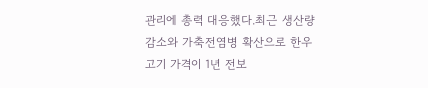관리에 총력 대응했다.최근 생산량 감소와 가축전염병 확산으로 한우고기 가격이 1년 전보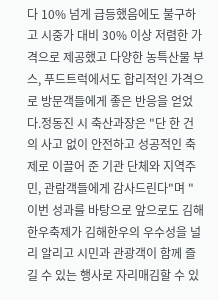다 10% 넘게 급등했음에도 불구하고 시중가 대비 30% 이상 저렴한 가격으로 제공했고 다양한 농특산물 부스, 푸드트럭에서도 합리적인 가격으로 방문객들에게 좋은 반응을 얻었다.정동진 시 축산과장은 "단 한 건의 사고 없이 안전하고 성공적인 축제로 이끌어 준 기관 단체와 지역주민, 관람객들에게 감사드린다"며 "이번 성과를 바탕으로 앞으로도 김해한우축제가 김해한우의 우수성을 널리 알리고 시민과 관광객이 함께 즐길 수 있는 행사로 자리매김할 수 있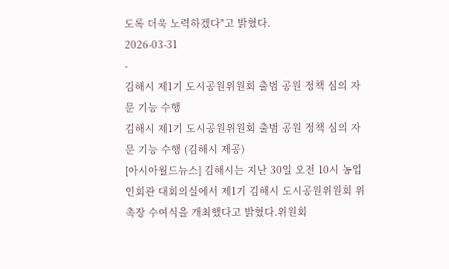도록 더욱 노력하겠다"고 밝혔다.
2026-03-31
-
김해시 제1기 도시공원위원회 출범 공원 정책 심의 자문 기능 수행
김해시 제1기 도시공원위원회 출범 공원 정책 심의 자문 기능 수행 (김해시 제공)
[아시아월드뉴스] 김해시는 지난 30일 오전 10시 농업인회관 대회의실에서 제1기 김해시 도시공원위원회 위촉장 수여식을 개최했다고 밝혔다.위원회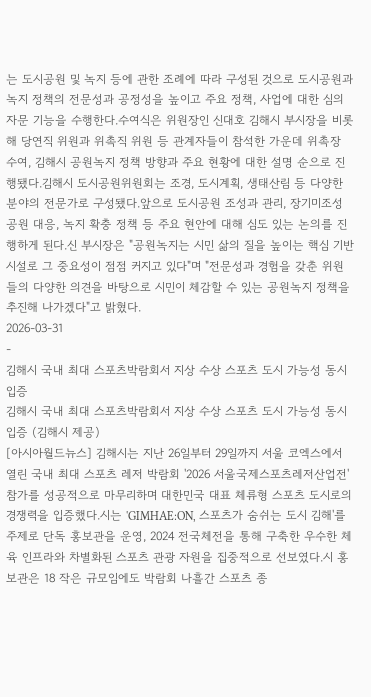는 도시공원 및 녹지 등에 관한 조례에 따라 구성된 것으로 도시공원과 녹지 정책의 전문성과 공정성을 높이고 주요 정책, 사업에 대한 심의 자문 기능을 수행한다.수여식은 위원장인 신대호 김해시 부시장을 비롯해 당연직 위원과 위촉직 위원 등 관계자들이 참석한 가운데 위촉장 수여, 김해시 공원녹지 정책 방향과 주요 현황에 대한 설명 순으로 진행됐다.김해시 도시공원위원회는 조경, 도시계획, 생태산림 등 다양한 분야의 전문가로 구성됐다.앞으로 도시공원 조성과 관리, 장기미조성 공원 대응, 녹지 확충 정책 등 주요 현안에 대해 심도 있는 논의를 진행하게 된다.신 부시장은 "공원녹지는 시민 삶의 질을 높이는 핵심 기반시설로 그 중요성이 점점 커지고 있다"며 "전문성과 경험을 갖춘 위원들의 다양한 의견을 바탕으로 시민이 체감할 수 있는 공원녹지 정책을 추진해 나가겠다"고 밝혔다.
2026-03-31
-
김해시 국내 최대 스포츠박람회서 지상 수상 스포츠 도시 가능성 동시 입증
김해시 국내 최대 스포츠박람회서 지상 수상 스포츠 도시 가능성 동시 입증 (김해시 제공)
[아시아월드뉴스] 김해시는 지난 26일부터 29일까지 서울 코엑스에서 열린 국내 최대 스포츠 레저 박람회 '2026 서울국제스포츠레저산업전'참가를 성공적으로 마무리하며 대한민국 대표 체류형 스포츠 도시로의 경쟁력을 입증했다.시는 'GIMHAE:ON, 스포츠가 숨쉬는 도시 김해'를 주제로 단독 홍보관을 운영, 2024 전국체전을 통해 구축한 우수한 체육 인프라와 차별화된 스포츠 관광 자원을 집중적으로 선보였다.시 홍보관은 18 작은 규모임에도 박람회 나흘간 스포츠 종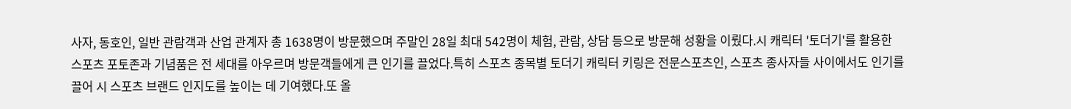사자, 동호인, 일반 관람객과 산업 관계자 총 1638명이 방문했으며 주말인 28일 최대 542명이 체험, 관람, 상담 등으로 방문해 성황을 이뤘다.시 캐릭터 '토더기'를 활용한 스포츠 포토존과 기념품은 전 세대를 아우르며 방문객들에게 큰 인기를 끌었다.특히 스포츠 종목별 토더기 캐릭터 키링은 전문스포츠인, 스포츠 종사자들 사이에서도 인기를 끌어 시 스포츠 브랜드 인지도를 높이는 데 기여했다.또 올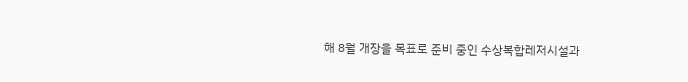해 8월 개장을 목표로 준비 중인 수상복합레저시설과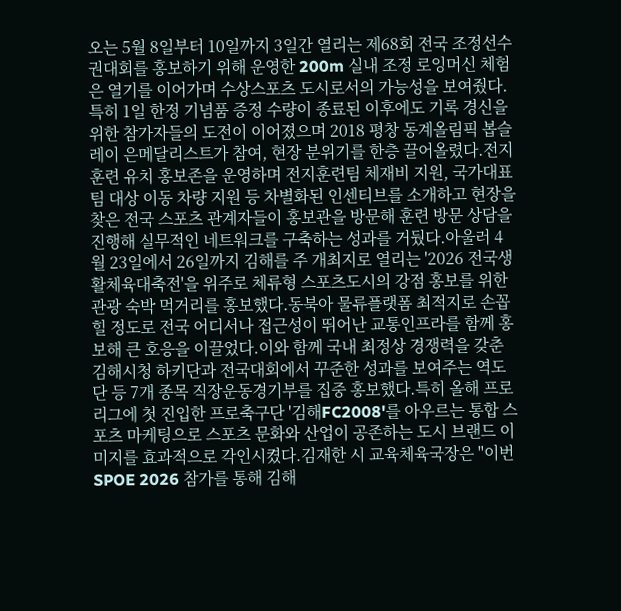오는 5월 8일부터 10일까지 3일간 열리는 제68회 전국 조정선수권대회를 홍보하기 위해 운영한 200m 실내 조정 로잉머신 체험은 열기를 이어가며 수상스포츠 도시로서의 가능성을 보여줬다.특히 1일 한정 기념품 증정 수량이 종료된 이후에도 기록 경신을 위한 참가자들의 도전이 이어졌으며 2018 평창 동계올림픽 봅슬레이 은메달리스트가 참여, 현장 분위기를 한층 끌어올렸다.전지훈련 유치 홍보존을 운영하며 전지훈련팀 체재비 지원, 국가대표팀 대상 이동 차량 지원 등 차별화된 인센티브를 소개하고 현장을 찾은 전국 스포츠 관계자들이 홍보관을 방문해 훈련 방문 상담을 진행해 실무적인 네트워크를 구축하는 성과를 거뒀다.아울러 4월 23일에서 26일까지 김해를 주 개최지로 열리는 '2026 전국생활체육대축전'을 위주로 체류형 스포츠도시의 강점 홍보를 위한 관광 숙박 먹거리를 홍보했다.동북아 물류플랫폼 최적지로 손꼽힐 정도로 전국 어디서나 접근성이 뛰어난 교통인프라를 함께 홍보해 큰 호응을 이끌었다.이와 함께 국내 최정상 경쟁력을 갖춘 김해시청 하키단과 전국대회에서 꾸준한 성과를 보여주는 역도단 등 7개 종목 직장운동경기부를 집중 홍보했다.특히 올해 프로리그에 첫 진입한 프로축구단 '김해FC2008'를 아우르는 통합 스포츠 마케팅으로 스포츠 문화와 산업이 공존하는 도시 브랜드 이미지를 효과적으로 각인시켰다.김재한 시 교육체육국장은 "이번 SPOE 2026 참가를 통해 김해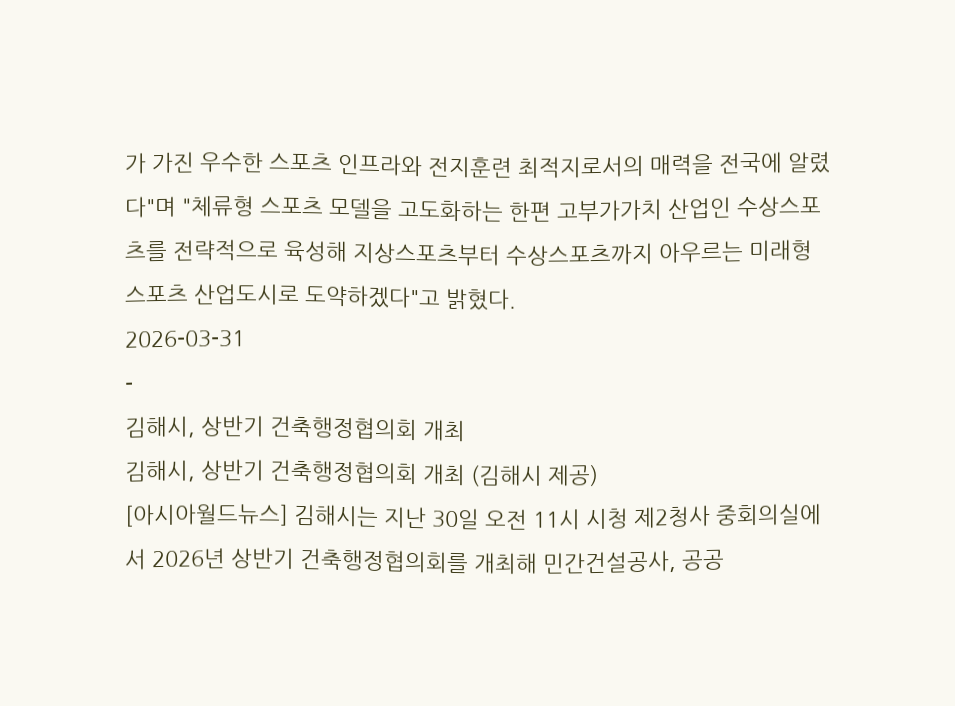가 가진 우수한 스포츠 인프라와 전지훈련 최적지로서의 매력을 전국에 알렸다"며 "체류형 스포츠 모델을 고도화하는 한편 고부가가치 산업인 수상스포츠를 전략적으로 육성해 지상스포츠부터 수상스포츠까지 아우르는 미래형 스포츠 산업도시로 도약하겠다"고 밝혔다.
2026-03-31
-
김해시, 상반기 건축행정협의회 개최
김해시, 상반기 건축행정협의회 개최 (김해시 제공)
[아시아월드뉴스] 김해시는 지난 30일 오전 11시 시청 제2청사 중회의실에서 2026년 상반기 건축행정협의회를 개최해 민간건설공사, 공공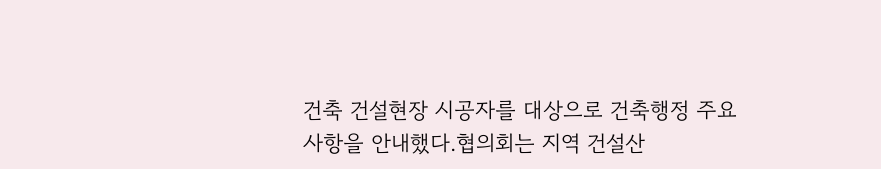건축 건설현장 시공자를 대상으로 건축행정 주요사항을 안내했다.협의회는 지역 건설산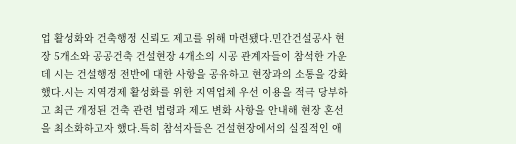업 활성화와 건축행정 신뢰도 제고를 위해 마련됐다.민간건설공사 현장 5개소와 공공건축 건설현장 4개소의 시공 관계자들이 참석한 가운데 시는 건설행정 전반에 대한 사항을 공유하고 현장과의 소통을 강화했다.시는 지역경제 활성화를 위한 지역업체 우선 이용을 적극 당부하고 최근 개정된 건축 관련 법령과 제도 변화 사항을 안내해 현장 혼선을 최소화하고자 했다.특히 참석자들은 건설현장에서의 실질적인 애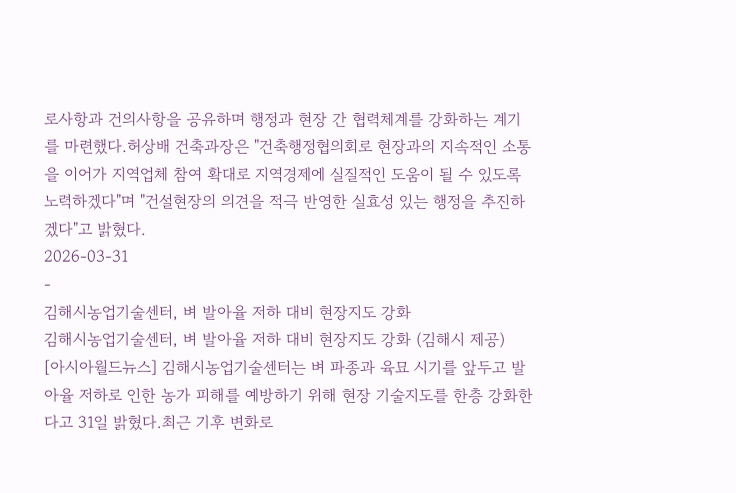로사항과 건의사항을 공유하며 행정과 현장 간 협력체계를 강화하는 계기를 마련했다.허상배 건축과장은 "건축행정협의회로 현장과의 지속적인 소통을 이어가 지역업체 참여 확대로 지역경제에 실질적인 도움이 될 수 있도록 노력하겠다"며 "건설현장의 의견을 적극 반영한 실효성 있는 행정을 추진하겠다"고 밝혔다.
2026-03-31
-
김해시농업기술센터, 벼 발아율 저하 대비 현장지도 강화
김해시농업기술센터, 벼 발아율 저하 대비 현장지도 강화 (김해시 제공)
[아시아월드뉴스] 김해시농업기술센터는 벼 파종과 육묘 시기를 앞두고 발아율 저하로 인한 농가 피해를 예방하기 위해 현장 기술지도를 한층 강화한다고 31일 밝혔다.최근 기후 변화로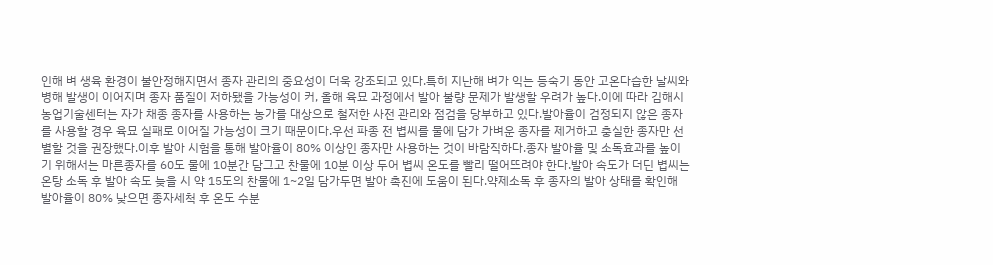인해 벼 생육 환경이 불안정해지면서 종자 관리의 중요성이 더욱 강조되고 있다.특히 지난해 벼가 익는 등숙기 동안 고온다습한 날씨와 병해 발생이 이어지며 종자 품질이 저하됐을 가능성이 커, 올해 육묘 과정에서 발아 불량 문제가 발생할 우려가 높다.이에 따라 김해시농업기술센터는 자가 채종 종자를 사용하는 농가를 대상으로 철저한 사전 관리와 점검을 당부하고 있다.발아율이 검정되지 않은 종자를 사용할 경우 육묘 실패로 이어질 가능성이 크기 때문이다.우선 파종 전 볍씨를 물에 담가 가벼운 종자를 제거하고 충실한 종자만 선별할 것을 권장했다.이후 발아 시험을 통해 발아율이 80% 이상인 종자만 사용하는 것이 바람직하다.종자 발아율 및 소독효과를 높이기 위해서는 마른종자를 60도 물에 10분간 담그고 찬물에 10분 이상 두어 볍씨 온도를 빨리 떨어뜨려야 한다.발아 속도가 더딘 볍씨는 온탕 소독 후 발아 속도 늦을 시 약 15도의 찬물에 1~2일 담가두면 발아 촉진에 도움이 된다.약제소독 후 종자의 발아 상태를 확인해 발아율이 80% 낮으면 종자세척 후 온도 수분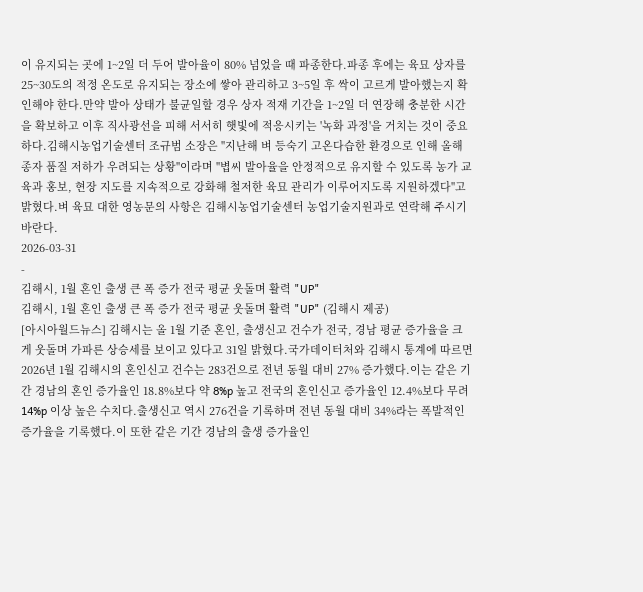이 유지되는 곳에 1~2일 더 두어 발아율이 80% 넘었을 때 파종한다.파종 후에는 육묘 상자를 25~30도의 적정 온도로 유지되는 장소에 쌓아 관리하고 3~5일 후 싹이 고르게 발아했는지 확인해야 한다.만약 발아 상태가 불균일할 경우 상자 적재 기간을 1~2일 더 연장해 충분한 시간을 확보하고 이후 직사광선을 피해 서서히 햇빛에 적응시키는 '녹화 과정'을 거치는 것이 중요하다.김해시농업기술센터 조규범 소장은 "지난해 벼 등숙기 고온다습한 환경으로 인해 올해 종자 품질 저하가 우려되는 상황"이라며 "볍씨 발아율을 안정적으로 유지할 수 있도록 농가 교육과 홍보, 현장 지도를 지속적으로 강화해 철저한 육묘 관리가 이루어지도록 지원하겠다"고 밝혔다.벼 육묘 대한 영농문의 사항은 김해시농업기술센터 농업기술지원과로 연락해 주시기 바란다.
2026-03-31
-
김해시, 1월 혼인 출생 큰 폭 증가 전국 평균 웃돌며 활력 "UP"
김해시, 1월 혼인 출생 큰 폭 증가 전국 평균 웃돌며 활력 "UP" (김해시 제공)
[아시아월드뉴스] 김해시는 올 1월 기준 혼인, 출생신고 건수가 전국, 경남 평균 증가율을 크게 웃돌며 가파른 상승세를 보이고 있다고 31일 밝혔다.국가데이터처와 김해시 통계에 따르면 2026년 1월 김해시의 혼인신고 건수는 283건으로 전년 동월 대비 27% 증가했다.이는 같은 기간 경남의 혼인 증가율인 18.8%보다 약 8%p 높고 전국의 혼인신고 증가율인 12.4%보다 무려 14%p 이상 높은 수치다.출생신고 역시 276건을 기록하며 전년 동월 대비 34%라는 폭발적인 증가율을 기록했다.이 또한 같은 기간 경남의 출생 증가율인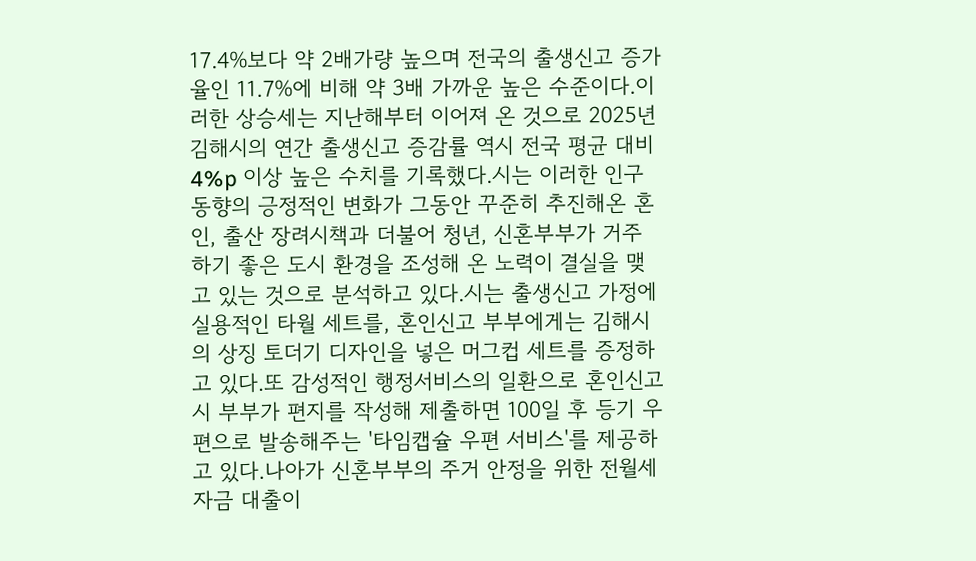17.4%보다 약 2배가량 높으며 전국의 출생신고 증가율인 11.7%에 비해 약 3배 가까운 높은 수준이다.이러한 상승세는 지난해부터 이어져 온 것으로 2025년 김해시의 연간 출생신고 증감률 역시 전국 평균 대비 4%p 이상 높은 수치를 기록했다.시는 이러한 인구동향의 긍정적인 변화가 그동안 꾸준히 추진해온 혼인, 출산 장려시책과 더불어 청년, 신혼부부가 거주하기 좋은 도시 환경을 조성해 온 노력이 결실을 맺고 있는 것으로 분석하고 있다.시는 출생신고 가정에 실용적인 타월 세트를, 혼인신고 부부에게는 김해시의 상징 토더기 디자인을 넣은 머그컵 세트를 증정하고 있다.또 감성적인 행정서비스의 일환으로 혼인신고 시 부부가 편지를 작성해 제출하면 100일 후 등기 우편으로 발송해주는 '타임캡슐 우편 서비스'를 제공하고 있다.나아가 신혼부부의 주거 안정을 위한 전월세자금 대출이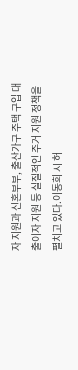자 지원과 신혼부부, 출산가구 주택 구입 대출이자 지원 등 실질적인 주거 지원 정책을 펼치고 있다.이동희 시 허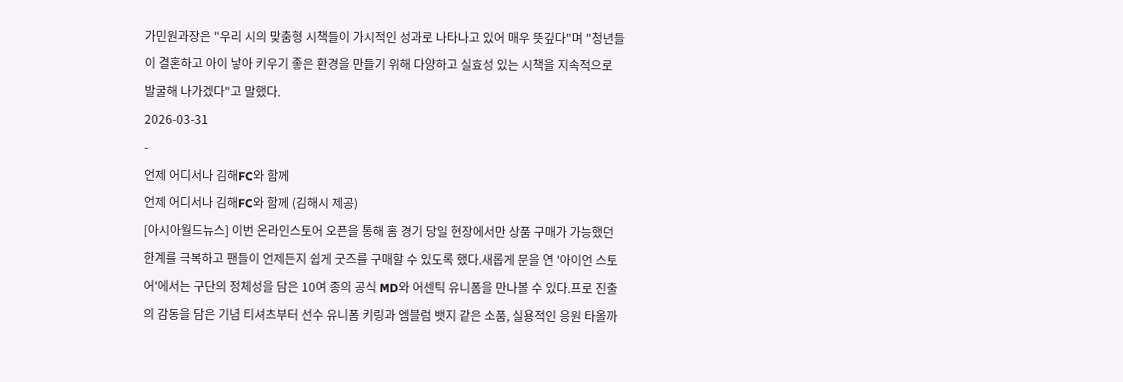가민원과장은 "우리 시의 맞춤형 시책들이 가시적인 성과로 나타나고 있어 매우 뜻깊다"며 "청년들이 결혼하고 아이 낳아 키우기 좋은 환경을 만들기 위해 다양하고 실효성 있는 시책을 지속적으로 발굴해 나가겠다"고 말했다.
2026-03-31
-
언제 어디서나 김해FC와 함께
언제 어디서나 김해FC와 함께 (김해시 제공)
[아시아월드뉴스] 이번 온라인스토어 오픈을 통해 홈 경기 당일 현장에서만 상품 구매가 가능했던 한계를 극복하고 팬들이 언제든지 쉽게 굿즈를 구매할 수 있도록 했다.새롭게 문을 연 '아이언 스토어'에서는 구단의 정체성을 담은 10여 종의 공식 MD와 어센틱 유니폼을 만나볼 수 있다.프로 진출의 감동을 담은 기념 티셔츠부터 선수 유니폼 키링과 엠블럼 뱃지 같은 소품, 실용적인 응원 타올까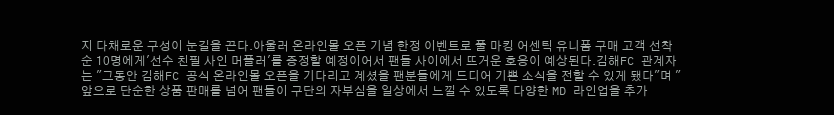지 다채로운 구성이 눈길을 끈다.아울러 온라인몰 오픈 기념 한정 이벤트로 풀 마킹 어센틱 유니폼 구매 고객 선착순 10명에게'선수 친필 사인 머플러'를 증정할 예정이어서 팬들 사이에서 뜨거운 호응이 예상된다.김해FC 관계자는 "그동안 김해FC 공식 온라인몰 오픈을 기다리고 계셨을 팬분들에게 드디어 기쁜 소식을 전할 수 있게 됐다"며 "앞으로 단순한 상품 판매를 넘어 팬들이 구단의 자부심을 일상에서 느낄 수 있도록 다양한 MD 라인업을 추가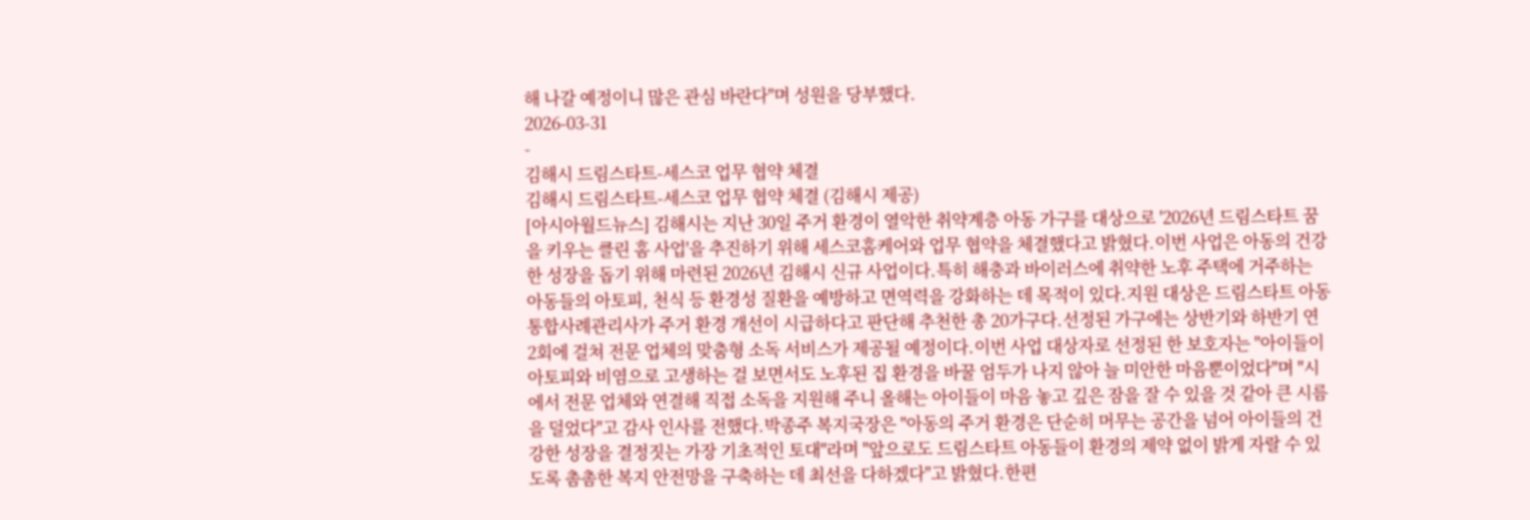해 나갈 예정이니 많은 관심 바란다"며 성원을 당부했다.
2026-03-31
-
김해시 드림스타트-세스코 업무 협약 체결
김해시 드림스타트-세스코 업무 협약 체결 (김해시 제공)
[아시아월드뉴스] 김해시는 지난 30일 주거 환경이 열악한 취약계층 아동 가구를 대상으로 '2026년 드림스타트 꿈을 키우는 클린 홈 사업'을 추진하기 위해 세스코홈케어와 업무 협약을 체결했다고 밝혔다.이번 사업은 아동의 건강한 성장을 돕기 위해 마련된 2026년 김해시 신규 사업이다.특히 해충과 바이러스에 취약한 노후 주택에 거주하는 아동들의 아토피, 천식 등 환경성 질환을 예방하고 면역력을 강화하는 데 목적이 있다.지원 대상은 드림스타트 아동 통합사례관리사가 주거 환경 개선이 시급하다고 판단해 추천한 총 20가구다.선정된 가구에는 상반기와 하반기 연 2회에 걸쳐 전문 업체의 맞춤형 소독 서비스가 제공될 예정이다.이번 사업 대상자로 선정된 한 보호자는 "아이들이 아토피와 비염으로 고생하는 걸 보면서도 노후된 집 환경을 바꿀 엄두가 나지 않아 늘 미안한 마음뿐이었다"며 "시에서 전문 업체와 연결해 직접 소독을 지원해 주니 올해는 아이들이 마음 놓고 깊은 잠을 잘 수 있을 것 같아 큰 시름을 덜었다"고 감사 인사를 전했다.박종주 복지국장은 "아동의 주거 환경은 단순히 머무는 공간을 넘어 아이들의 건강한 성장을 결정짓는 가장 기초적인 토대"라며 "앞으로도 드림스타트 아동들이 환경의 제약 없이 밝게 자랄 수 있도록 촘촘한 복지 안전망을 구축하는 데 최선을 다하겠다"고 밝혔다.한편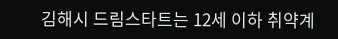김해시 드림스타트는 12세 이하 취약계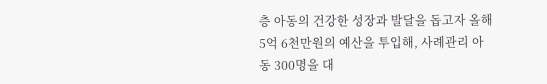층 아동의 건강한 성장과 발달을 돕고자 올해 5억 6천만원의 예산을 투입해, 사례관리 아동 300명을 대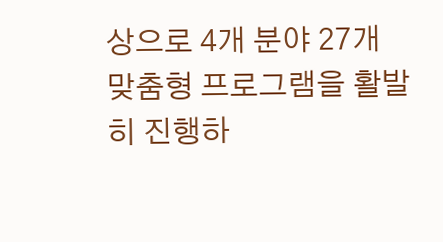상으로 4개 분야 27개 맞춤형 프로그램을 활발히 진행하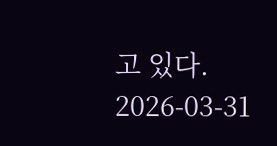고 있다.
2026-03-31